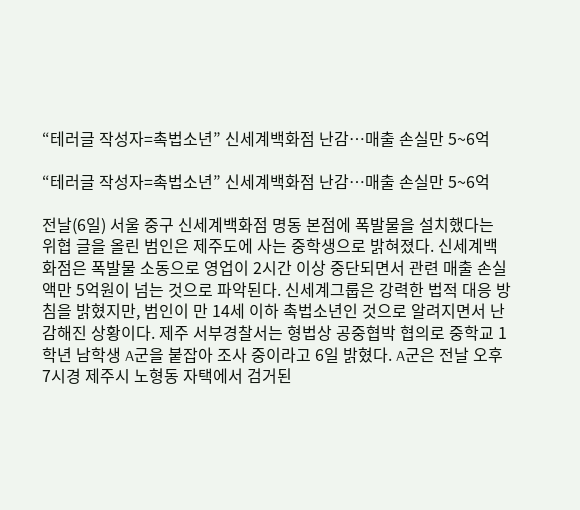“테러글 작성자=촉법소년” 신세계백화점 난감…매출 손실만 5~6억

“테러글 작성자=촉법소년” 신세계백화점 난감…매출 손실만 5~6억

전날(6일) 서울 중구 신세계백화점 명동 본점에 폭발물을 설치했다는 위협 글을 올린 범인은 제주도에 사는 중학생으로 밝혀졌다. 신세계백화점은 폭발물 소동으로 영업이 2시간 이상 중단되면서 관련 매출 손실액만 5억원이 넘는 것으로 파악된다. 신세계그룹은 강력한 법적 대응 방침을 밝혔지만, 범인이 만 14세 이하 촉법소년인 것으로 알려지면서 난감해진 상황이다. 제주 서부경찰서는 형법상 공중협박 협의로 중학교 1학년 남학생 A군을 붙잡아 조사 중이라고 6일 밝혔다. A군은 전날 오후 7시경 제주시 노형동 자택에서 검거된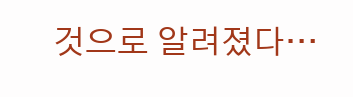것으로 알려졌다…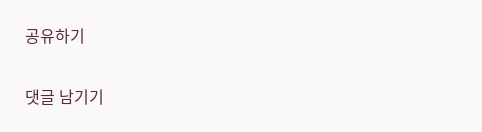공유하기

댓글 남기기